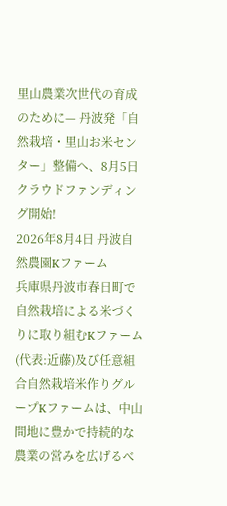里山農業次世代の育成のために— 丹波発「自然栽培・里山お米センター」整備へ、8月5日クラウドファンディング開始!
2026年8月4日 丹波自然農園Kファーム
兵庫県丹波市春日町で自然栽培による米づくりに取り組むKファーム(代表:近藤)及び任意組合自然栽培米作りグループKファームは、中山間地に豊かで持続的な農業の営みを広げるべ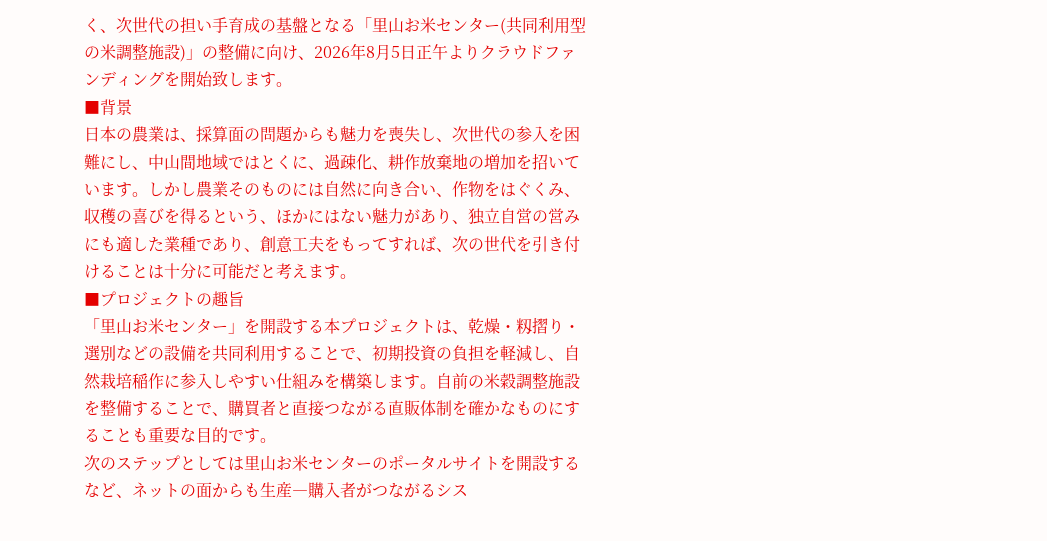く、次世代の担い手育成の基盤となる「里山お米センター(共同利用型の米調整施設)」の整備に向け、2026年8月5日正午よりクラウドファンディングを開始致します。
■背景
日本の農業は、採算面の問題からも魅力を喪失し、次世代の参入を困難にし、中山間地域ではとくに、過疎化、耕作放棄地の増加を招いています。しかし農業そのものには自然に向き合い、作物をはぐくみ、収穫の喜びを得るという、ほかにはない魅力があり、独立自営の営みにも適した業種であり、創意工夫をもってすれば、次の世代を引き付けることは十分に可能だと考えます。
■プロジェクトの趣旨
「里山お米センター」を開設する本プロジェクトは、乾燥・籾摺り・選別などの設備を共同利用することで、初期投資の負担を軽減し、自然栽培稲作に参入しやすい仕組みを構築します。自前の米穀調整施設を整備することで、購買者と直接つながる直販体制を確かなものにすることも重要な目的です。
次のステップとしては里山お米センターのポータルサイトを開設するなど、ネットの面からも生産―購入者がつながるシス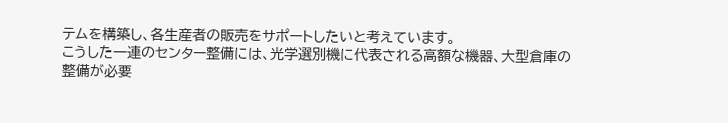テムを構築し、各生産者の販売をサポートしたいと考えています。
こうした一連のセンター整備には、光学選別機に代表される高額な機器、大型倉庫の整備が必要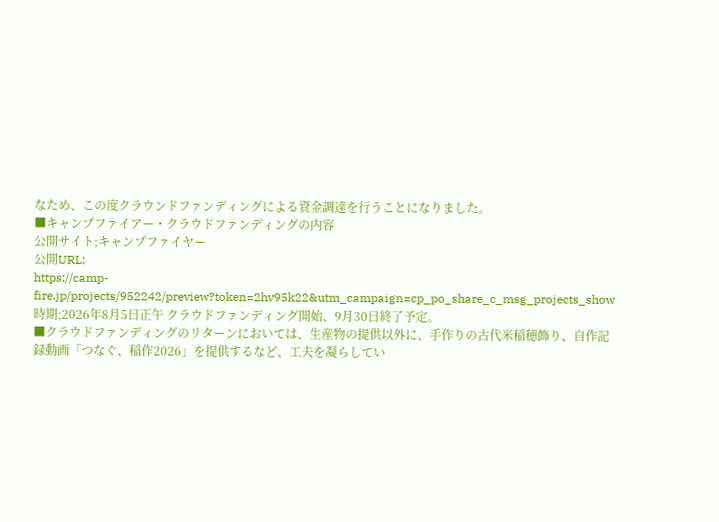なため、この度クラウンドファンディングによる資金調達を行うことになりました。
■キャンプファイアー・クラウドファンディングの内容
公開サイト;キャンプファイヤー
公開URL;
https://camp-fire.jp/projects/952242/preview?token=2hv95k22&utm_campaign=cp_po_share_c_msg_projects_show
時期;2026年8月5日正午 クラウドファンディング開始、9月30日終了予定。
■クラウドファンディングのリターンにおいては、生産物の提供以外に、手作りの古代米稲穂飾り、自作記録動画「つなぐ、稲作2026」を提供するなど、工夫を凝らしてい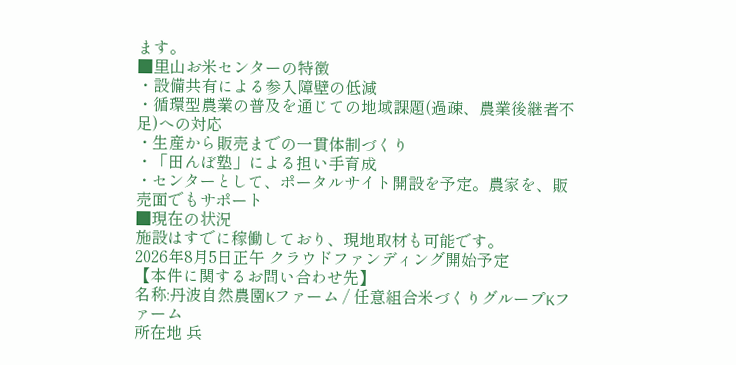ます。
■里山お米センターの特徴
・設備共有による参入障壁の低減
・循環型農業の普及を通じての地域課題(過疎、農業後継者不足)への対応
・生産から販売までの一貫体制づくり
・「田んぼ塾」による担い手育成
・センターとして、ポータルサイト開設を予定。農家を、販売面でもサポート
■現在の状況
施設はすでに稼働しており、現地取材も可能です。
2026年8月5日正午 クラウドファンディング開始予定
【本件に関するお問い合わせ先】
名称:丹波自然農園Kファーム / 任意組合米づくりグループKファーム
所在地 兵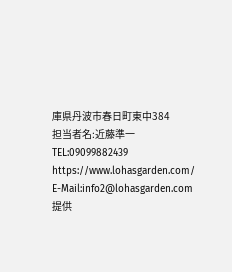庫県丹波市春日町東中384
担当者名:近藤準一
TEL:09099882439
https://www.lohasgarden.com/
E-Mail:info2@lohasgarden.com
提供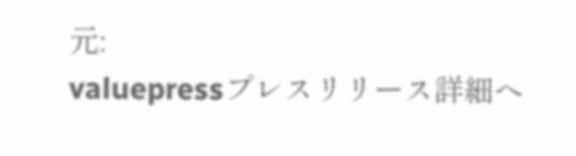元:
valuepressプレスリリース詳細へ